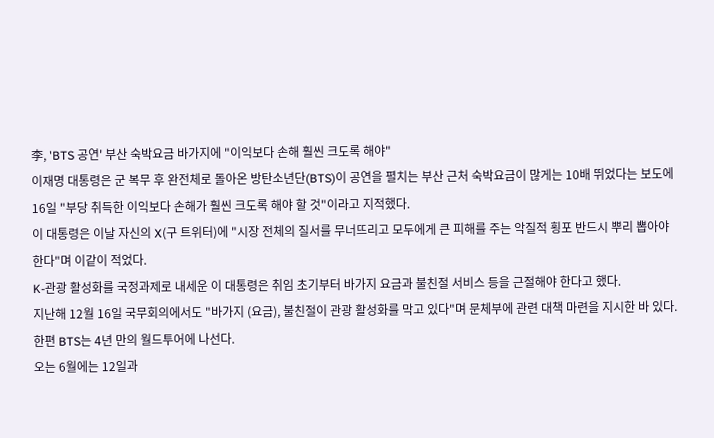李, 'BTS 공연' 부산 숙박요금 바가지에 "이익보다 손해 훨씬 크도록 해야"
이재명 대통령은 군 복무 후 완전체로 돌아온 방탄소년단(BTS)이 공연을 펼치는 부산 근처 숙박요금이 많게는 10배 뛰었다는 보도에 16일 "부당 취득한 이익보다 손해가 훨씬 크도록 해야 할 것"이라고 지적했다.
이 대통령은 이날 자신의 X(구 트위터)에 "시장 전체의 질서를 무너뜨리고 모두에게 큰 피해를 주는 악질적 횡포 반드시 뿌리 뽑아야 한다"며 이같이 적었다.
K-관광 활성화를 국정과제로 내세운 이 대통령은 취임 초기부터 바가지 요금과 불친절 서비스 등을 근절해야 한다고 했다.
지난해 12월 16일 국무회의에서도 "바가지 (요금), 불친절이 관광 활성화를 막고 있다"며 문체부에 관련 대책 마련을 지시한 바 있다.
한편 BTS는 4년 만의 월드투어에 나선다.
오는 6월에는 12일과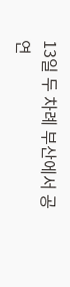13일 두 차례 부산에서 공연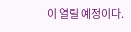이 열릴 예정이다.